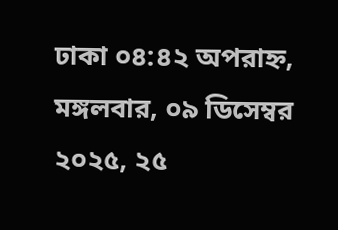ঢাকা ০৪:৪২ অপরাহ্ন, মঙ্গলবার, ০৯ ডিসেম্বর ২০২৫, ২৫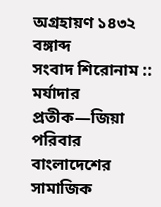অগ্রহায়ণ ১৪৩২ বঙ্গাব্দ
সংবাদ শিরোনাম ::
মর্যাদার প্রতীক—জিয়া পরিবার বাংলাদেশের সামাজিক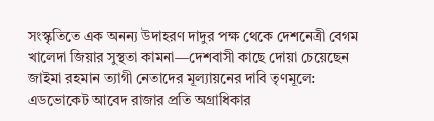সংস্কৃতিতে এক অনন্য উদাহরণ দাদুর পক্ষ থেকে দেশনেত্রী বেগম খালেদা জিয়ার সুস্থতা কামনা—দেশবাসী কাছে দোয়া চেয়েছেন জাইমা রহমান ত্যাগী নেতাদের মূল্যায়নের দাবি তৃণমূলে: এডভোকেট আবেদ রাজার প্রতি অগ্রাধিকার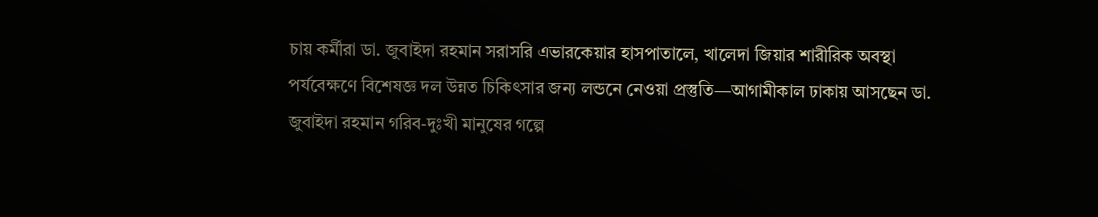চায় কর্মীরা ডা. জুবাইদা রহমান সরাসরি এভারকেয়ার হাসপাতালে, খালেদা জিয়ার শারীরিক অবস্থা পর্যবেক্ষণে বিশেষজ্ঞ দল উন্নত চিকিৎসার জন্য লন্ডনে নেওয়া প্রস্তুতি—আগামীকাল ঢাকায় আসছেন ডা. জুবাইদা রহমান গরিব-দুঃখী মানুষের গল্পে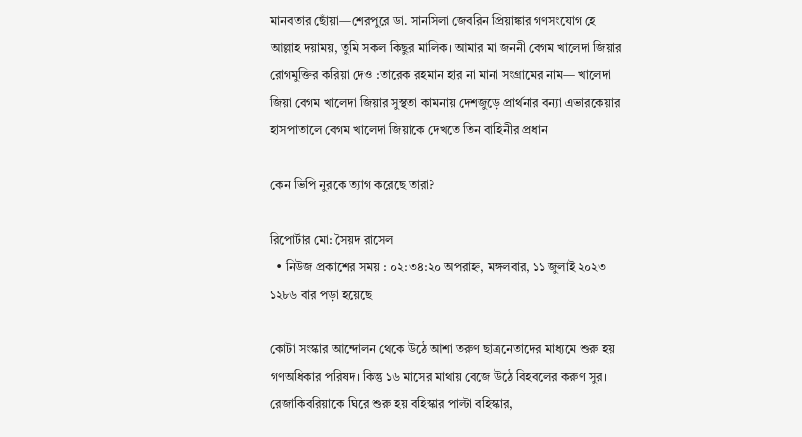মানবতার ছোঁয়া—শেরপুরে ডা. সানসিলা জেবরিন প্রিয়াঙ্কার গণসংযোগ হে আল্লাহ দয়াময়, তুমি সকল কিছুর মালিক। আমার মা জননী বেগম খালেদা জিয়ার রোগমুক্তির করিয়া দেও :তারেক রহমান হার না মানা সংগ্রামের নাম— খালেদা জিয়া বেগম খালেদা জিয়ার সুস্থতা কামনায় দেশজুড়ে প্রার্থনার বন্যা এভারকেয়ার হাসপাতালে বেগম খালেদা জিয়াকে দেখতে তিন বাহিনীর প্রধান

কেন ভিপি নুরকে ত্যাগ করেছে তারা?

রিপোর্টার মো: সৈয়দ রাসেল
  • নিউজ প্রকাশের সময় : ০২:৩৪:২০ অপরাহ্ন, মঙ্গলবার, ১১ জুলাই ২০২৩ ১২৮৬ বার পড়া হয়েছে

কোটা সংস্কার আন্দোলন থেকে উঠে আশা তরুণ ছাত্রনেতাদের মাধ্যমে শুরু হয় গণঅধিকার পরিষদ। কিন্তু ১৬ মাসের মাথায় বেজে উঠে বিহবলের করুণ সুর। রেজাকিবরিয়াকে ঘিরে শুরু হয় বহিস্কার পাল্টা বহিস্কার,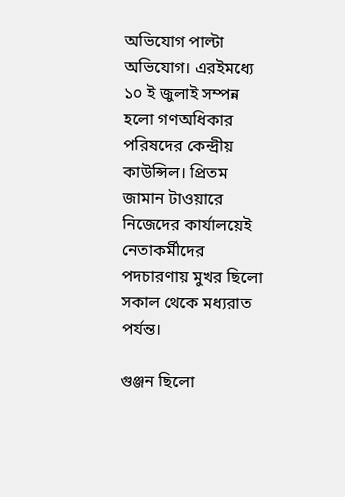অভিযোগ পাল্টা অভিযোগ। এরইমধ্যে ১০ ই জুলাই সম্পন্ন হলো গণঅধিকার পরিষদের কেন্দ্রীয় কাউন্সিল। প্রিতম জামান টাওয়ারে নিজেদের কার্যালয়েই নেতাকর্মীদের পদচারণায় মুখর ছিলো সকাল থেকে মধ্যরাত পর্যন্ত।

গুঞ্জন ছিলো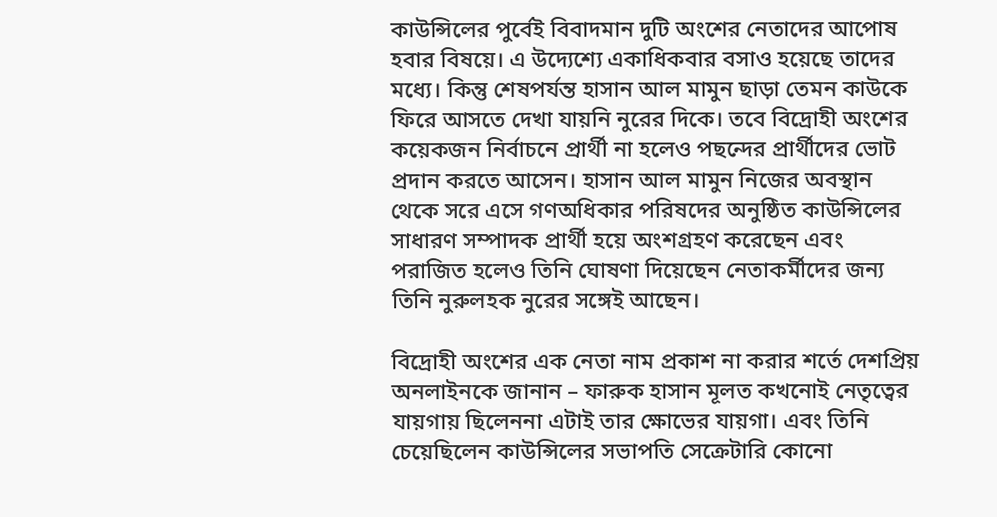কাউন্সিলের পুর্বেই বিবাদমান দুটি অংশের নেতাদের আপোষ হবার বিষয়ে। এ উদ্যেশ্যে একাধিকবার বসাও হয়েছে তাদের মধ্যে। কিন্তু শেষপর্যন্ত হাসান আল মামুন ছাড়া তেমন কাউকে ফিরে আসতে দেখা যায়নি নুরের দিকে। তবে বিদ্রোহী অংশের কয়েকজন নির্বাচনে প্রার্থী না হলেও পছন্দের প্রার্থীদের ভোট প্রদান করতে আসেন। হাসান আল মামুন নিজের অবস্থান থেকে সরে এসে গণঅধিকার পরিষদের অনুষ্ঠিত কাউন্সিলের সাধারণ সম্পাদক প্রার্থী হয়ে অংশগ্রহণ করেছেন এবং পরাজিত হলেও তিনি ঘোষণা দিয়েছেন নেতাকর্মীদের জন্য তিনি নুরুলহক নুরের সঙ্গেই আছেন।

বিদ্রোহী অংশের এক নেতা নাম প্রকাশ না করার শর্তে দেশপ্রিয় অনলাইনকে জানান – ফারুক হাসান মূলত কখনোই নেতৃত্বের যায়গায় ছিলেননা এটাই তার ক্ষোভের যায়গা। এবং তিনি চেয়েছিলেন কাউন্সিলের সভাপতি সেক্রেটারি কোনো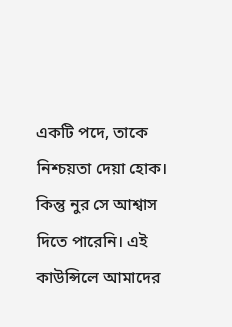একটি পদে, তাকে নিশ্চয়তা দেয়া হোক। কিন্তু নুর সে আশ্বাস দিতে পারেনি। এই কাউন্সিলে আমাদের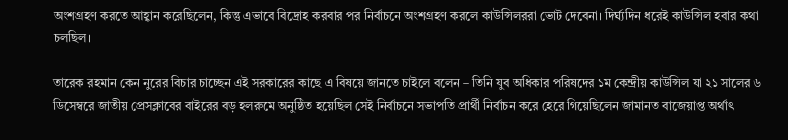অংশগ্রহণ করতে আহ্বান করেছিলেন, কিন্তু এভাবে বিদ্রোহ করবার পর নির্বাচনে অংশগ্রহণ করলে কাউন্সিলররা ভোট দেবেনা। দির্ঘ্যদিন ধরেই কাউন্সিল হবার কথা চলছিল।

তারেক রহমান কেন নুরের বিচার চাচ্ছেন এই সরকারের কাছে এ বিষয়ে জানতে চাইলে বলেন – তিনি যুব অধিকার পরিষদের ১ম কেন্দ্রীয় কাউন্সিল যা ২১ সালের ৬ ডিসেম্বরে জাতীয় প্রেসক্লাবের বাইরের বড় হলরুমে অনুষ্ঠিত হয়েছিল সেই নির্বাচনে সভাপতি প্রার্থী নির্বাচন করে হেরে গিয়েছিলেন জামানত বাজেয়াপ্ত অর্থাৎ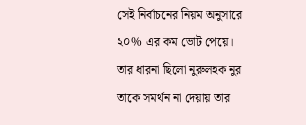সেই নির্বাচনের নিয়ম অনুসারে ২০% এর কম ভোট পেয়ে। তার ধারনা ছিলো নুরুলহক নুর তাকে সমর্থন না দেয়ায় তার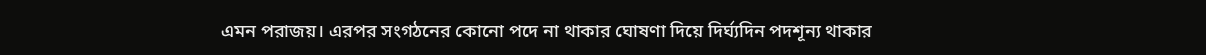এমন পরাজয়। এরপর সংগঠনের কোনো পদে না থাকার ঘোষণা দিয়ে দির্ঘ্যদিন পদশূন্য থাকার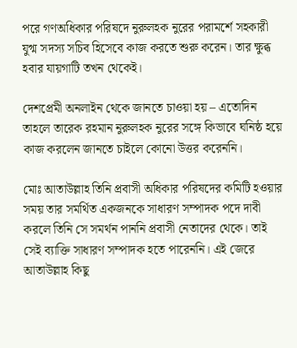পরে গণঅধিকার পরিষদে নুরুলহক নুরের পরামর্শে সহকারী যুগ্ম সদস্য সচিব হিসেবে কাজ করতে শুরু করেন। তার ক্ষুব্ধ হবার যায়গাটি তখন থেকেই।

দেশপ্রেমী অনলাইন থেকে জানতে চাওয়া হয় – এতোদিন তাহলে তারেক রহমান নুরুলহক নুরের সঙ্গে কিভাবে ঘনিষ্ঠ হয়ে কাজ করলেন জানতে চাইলে কোনো উত্তর করেননি।

মোঃ আতাউল্লাহ তিনি প্রবাসী অধিকার পরিষদের কমিটি হওয়ার সময় তার সমর্থিত একজনকে সাধারণ সম্পাদক পদে দাবী করলে তিনি সে সমর্থন পাননি প্রবাসী নেতাদের থেকে। তাই সেই ব্যাক্তি সাধারণ সম্পাদক হতে পারেননি। এই জেরে আতাউল্লাহ কিছু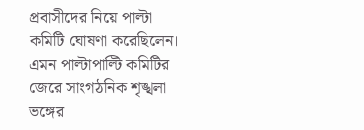প্রবাসীদের নিয়ে পাল্টা কমিটি ঘোষণা করেছিলেন। এমন পাল্টাপাল্টি কমিটির জেরে সাংগঠনিক শৃঙ্খলা ভঙ্গের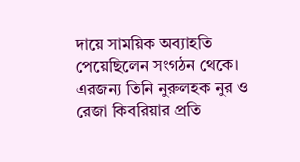দায়ে সাময়িক অব্যাহতি পেয়েছিলেন সংগঠন থেকে। এরজন্য তিনি নুরুলহক নুর ও রেজা কিবরিয়ার প্রতি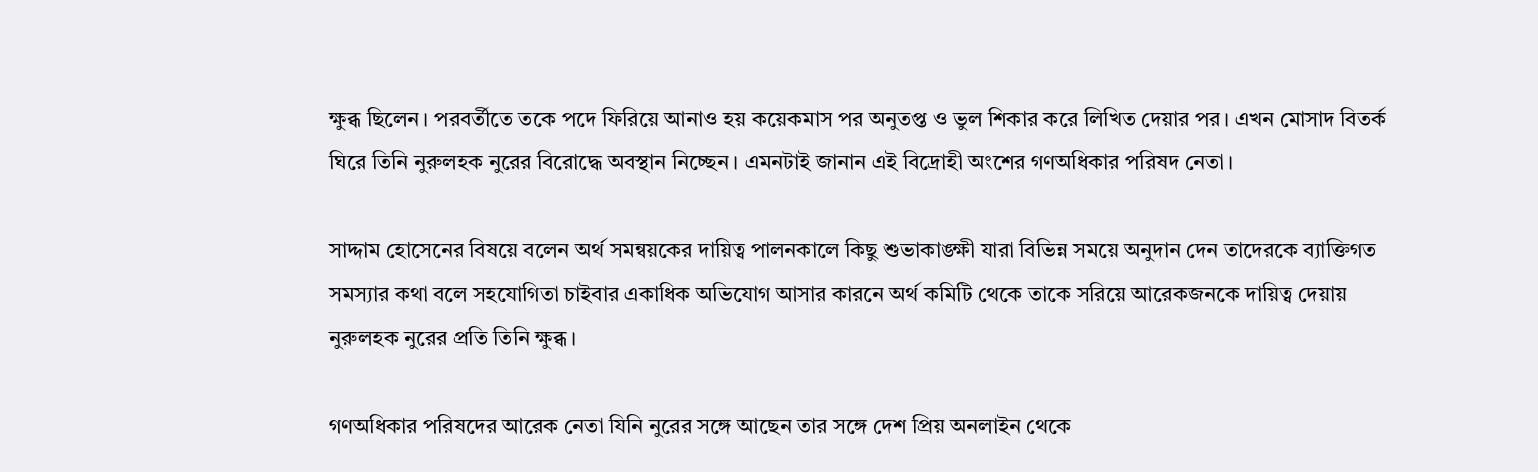ক্ষুব্ধ ছিলেন। পরবর্তীতে তকে পদে ফিরিয়ে আনাও হয় কয়েকমাস পর অনুতপ্ত ও ভুল শিকার করে লিখিত দেয়ার পর। এখন মোসাদ বিতর্ক ঘিরে তিনি নুরুলহক নুরের বিরোদ্ধে অবস্থান নিচ্ছেন। এমনটাই জানান এই বিদ্রোহী অংশের গণঅধিকার পরিষদ নেতা।

সাদ্দাম হোসেনের বিষয়ে বলেন অর্থ সমন্বয়কের দায়িত্ব পালনকালে কিছু শুভাকাঙ্ক্ষী যারা বিভিন্ন সময়ে অনুদান দেন তাদেরকে ব্যাক্তিগত সমস্যার কথা বলে সহযোগিতা চাইবার একাধিক অভিযোগ আসার কারনে অর্থ কমিটি থেকে তাকে সরিয়ে আরেকজনকে দায়িত্ব দেয়ায় নুরুলহক নুরের প্রতি তিনি ক্ষুব্ধ।

গণঅধিকার পরিষদের আরেক নেতা যিনি নুরের সঙ্গে আছেন তার সঙ্গে দেশ প্রিয় অনলাইন থেকে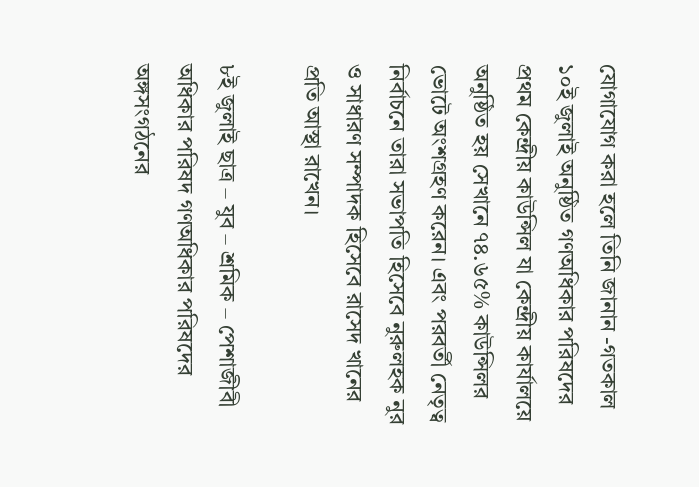যোগাযোগ করা হলে তিনি জানান -গতকাল ১০ই জুলাই অনুষ্ঠিত গণঅধিকার পরিষদের প্রথম কেন্দ্রীয় কাউন্সিল যা কেন্দ্রীয় কার্যালয়ে অনুষ্ঠিত হয় সেখানে ৭৪.৬৫% কাউন্সিলর ভোটে অংশগ্রহণ করেন। এবং পরবর্তী নেতৃত্ব নির্বাচনে তারা সভাপতি হিসেবে নুরুলহক নুর ও সাধারণ সম্পাদক হিসেবে রাসেদ খানের প্রতি আস্থা রাখেন।

৮ই জুলাই ছাত্র – যুব – শ্রমিক – পেশাজীবী অধিকার পরিষদ গণঅধিকার পরিষদের অঙ্গসংগঠনের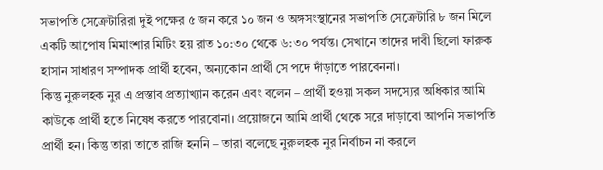সভাপতি সেক্রেটারিরা দুই পক্ষের ৫ জন করে ১০ জন ও অঙ্গসংস্থানের সভাপতি সেক্রেটারি ৮ জন মিলে একটি আপোষ মিমাংশার মিটিং হয় রাত ১০:৩০ থেকে ৬:৩০ পর্যন্ত। সেখানে তাদের দাবী ছিলো ফারুক হাসান সাধারণ সম্পাদক প্রার্থী হবেন, অন্যকোন প্রার্থী সে পদে দাঁড়াতে পারবেননা।
কিন্তু নুরুলহক নুর এ প্রস্তাব প্রত্যাখ্যান করেন এবং বলেন – প্রার্থী হওয়া সকল সদস্যের অধিকার আমি কাউকে প্রার্থী হতে নিষেধ করতে পারবোনা। প্রয়োজনে আমি প্রার্থী থেকে সরে দাড়াবো আপনি সভাপতি প্রার্থী হন। কিন্তু তারা তাতে রাজি হননি – তারা বলেছে নুরুলহক নুর নির্বাচন না করলে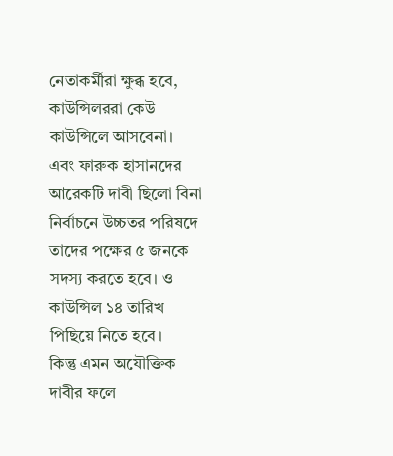নেতাকর্মীরা ক্ষুব্ধ হবে, কাউন্সিলররা কেউ কাউন্সিলে আসবেনা।
এবং ফারুক হাসানদের আরেকটি দাবী ছিলো বিনা নির্বাচনে উচ্চতর পরিষদে তাদের পক্ষের ৫ জনকে সদস্য করতে হবে। ও কাউন্সিল ১৪ তারিখ পিছিয়ে নিতে হবে।
কিন্তু এমন অযৌক্তিক দাবীর ফলে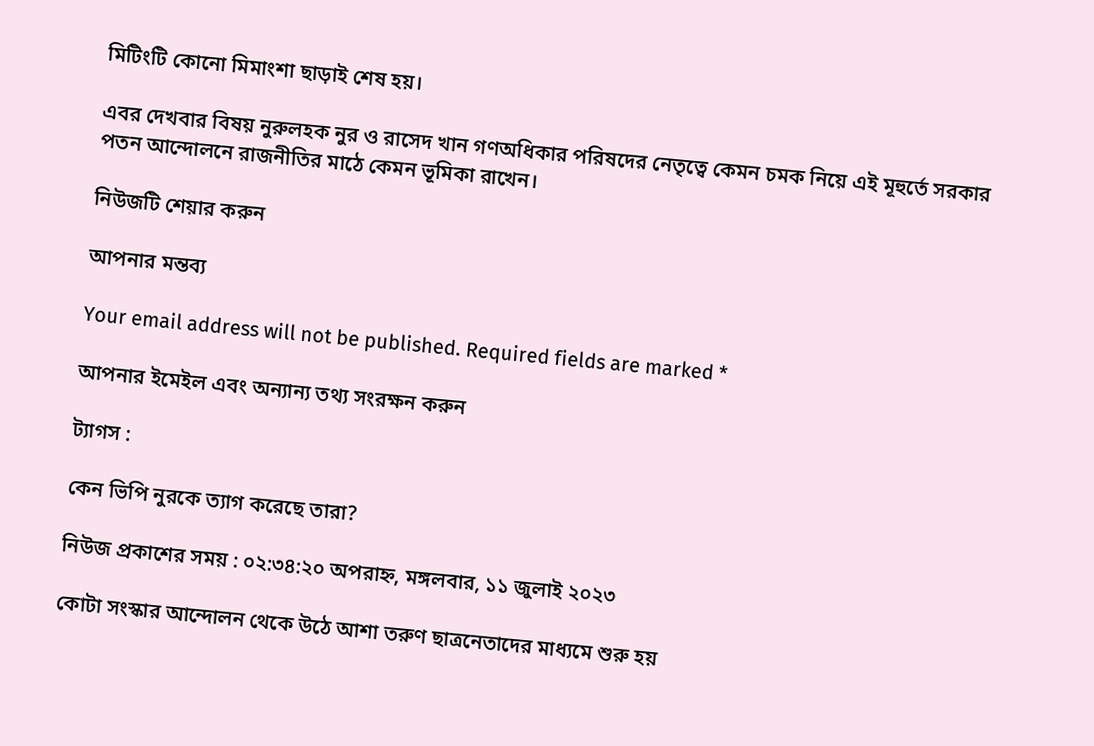মিটিংটি কোনো মিমাংশা ছাড়াই শেষ হয়।

এবর দেখবার বিষয় নুরুলহক নুর ও রাসেদ খান গণঅধিকার পরিষদের নেতৃত্বে কেমন চমক নিয়ে এই মূহুর্তে সরকার পতন আন্দোলনে রাজনীতির মাঠে কেমন ভূমিকা রাখেন।

নিউজটি শেয়ার করুন

আপনার মন্তব্য

Your email address will not be published. Required fields are marked *

আপনার ইমেইল এবং অন্যান্য তথ্য সংরক্ষন করুন

ট্যাগস :

কেন ভিপি নুরকে ত্যাগ করেছে তারা?

নিউজ প্রকাশের সময় : ০২:৩৪:২০ অপরাহ্ন, মঙ্গলবার, ১১ জুলাই ২০২৩

কোটা সংস্কার আন্দোলন থেকে উঠে আশা তরুণ ছাত্রনেতাদের মাধ্যমে শুরু হয়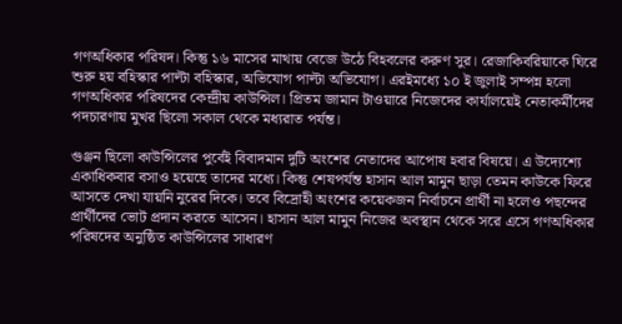গণঅধিকার পরিষদ। কিন্তু ১৬ মাসের মাথায় বেজে উঠে বিহবলের করুণ সুর। রেজাকিবরিয়াকে ঘিরে শুরু হয় বহিস্কার পাল্টা বহিস্কার, অভিযোগ পাল্টা অভিযোগ। এরইমধ্যে ১০ ই জুলাই সম্পন্ন হলো গণঅধিকার পরিষদের কেন্দ্রীয় কাউন্সিল। প্রিতম জামান টাওয়ারে নিজেদের কার্যালয়েই নেতাকর্মীদের পদচারণায় মুখর ছিলো সকাল থেকে মধ্যরাত পর্যন্ত।

গুঞ্জন ছিলো কাউন্সিলের পুর্বেই বিবাদমান দুটি অংশের নেতাদের আপোষ হবার বিষয়ে। এ উদ্যেশ্যে একাধিকবার বসাও হয়েছে তাদের মধ্যে। কিন্তু শেষপর্যন্ত হাসান আল মামুন ছাড়া তেমন কাউকে ফিরে আসতে দেখা যায়নি নুরের দিকে। তবে বিদ্রোহী অংশের কয়েকজন নির্বাচনে প্রার্থী না হলেও পছন্দের প্রার্থীদের ভোট প্রদান করতে আসেন। হাসান আল মামুন নিজের অবস্থান থেকে সরে এসে গণঅধিকার পরিষদের অনুষ্ঠিত কাউন্সিলের সাধারণ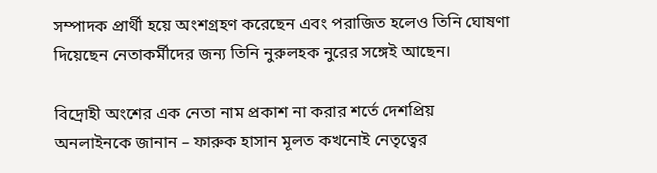সম্পাদক প্রার্থী হয়ে অংশগ্রহণ করেছেন এবং পরাজিত হলেও তিনি ঘোষণা দিয়েছেন নেতাকর্মীদের জন্য তিনি নুরুলহক নুরের সঙ্গেই আছেন।

বিদ্রোহী অংশের এক নেতা নাম প্রকাশ না করার শর্তে দেশপ্রিয় অনলাইনকে জানান – ফারুক হাসান মূলত কখনোই নেতৃত্বের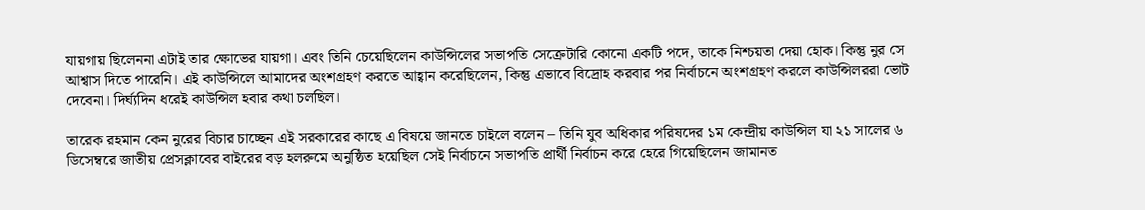যায়গায় ছিলেননা এটাই তার ক্ষোভের যায়গা। এবং তিনি চেয়েছিলেন কাউন্সিলের সভাপতি সেক্রেটারি কোনো একটি পদে, তাকে নিশ্চয়তা দেয়া হোক। কিন্তু নুর সে আশ্বাস দিতে পারেনি। এই কাউন্সিলে আমাদের অংশগ্রহণ করতে আহ্বান করেছিলেন, কিন্তু এভাবে বিদ্রোহ করবার পর নির্বাচনে অংশগ্রহণ করলে কাউন্সিলররা ভোট দেবেনা। দির্ঘ্যদিন ধরেই কাউন্সিল হবার কথা চলছিল।

তারেক রহমান কেন নুরের বিচার চাচ্ছেন এই সরকারের কাছে এ বিষয়ে জানতে চাইলে বলেন – তিনি যুব অধিকার পরিষদের ১ম কেন্দ্রীয় কাউন্সিল যা ২১ সালের ৬ ডিসেম্বরে জাতীয় প্রেসক্লাবের বাইরের বড় হলরুমে অনুষ্ঠিত হয়েছিল সেই নির্বাচনে সভাপতি প্রার্থী নির্বাচন করে হেরে গিয়েছিলেন জামানত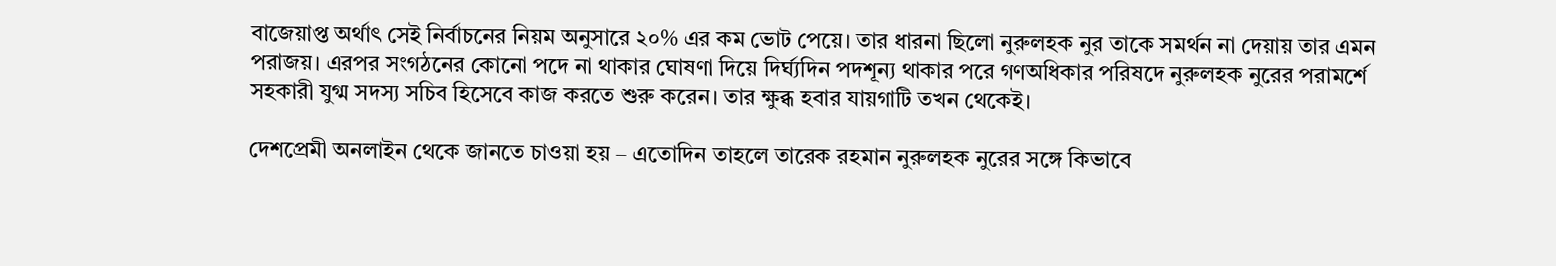বাজেয়াপ্ত অর্থাৎ সেই নির্বাচনের নিয়ম অনুসারে ২০% এর কম ভোট পেয়ে। তার ধারনা ছিলো নুরুলহক নুর তাকে সমর্থন না দেয়ায় তার এমন পরাজয়। এরপর সংগঠনের কোনো পদে না থাকার ঘোষণা দিয়ে দির্ঘ্যদিন পদশূন্য থাকার পরে গণঅধিকার পরিষদে নুরুলহক নুরের পরামর্শে সহকারী যুগ্ম সদস্য সচিব হিসেবে কাজ করতে শুরু করেন। তার ক্ষুব্ধ হবার যায়গাটি তখন থেকেই।

দেশপ্রেমী অনলাইন থেকে জানতে চাওয়া হয় – এতোদিন তাহলে তারেক রহমান নুরুলহক নুরের সঙ্গে কিভাবে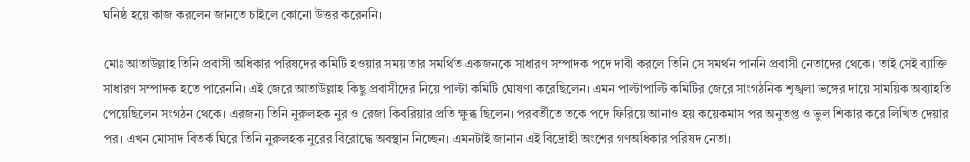ঘনিষ্ঠ হয়ে কাজ করলেন জানতে চাইলে কোনো উত্তর করেননি।

মোঃ আতাউল্লাহ তিনি প্রবাসী অধিকার পরিষদের কমিটি হওয়ার সময় তার সমর্থিত একজনকে সাধারণ সম্পাদক পদে দাবী করলে তিনি সে সমর্থন পাননি প্রবাসী নেতাদের থেকে। তাই সেই ব্যাক্তি সাধারণ সম্পাদক হতে পারেননি। এই জেরে আতাউল্লাহ কিছু প্রবাসীদের নিয়ে পাল্টা কমিটি ঘোষণা করেছিলেন। এমন পাল্টাপাল্টি কমিটির জেরে সাংগঠনিক শৃঙ্খলা ভঙ্গের দায়ে সাময়িক অব্যাহতি পেয়েছিলেন সংগঠন থেকে। এরজন্য তিনি নুরুলহক নুর ও রেজা কিবরিয়ার প্রতি ক্ষুব্ধ ছিলেন। পরবর্তীতে তকে পদে ফিরিয়ে আনাও হয় কয়েকমাস পর অনুতপ্ত ও ভুল শিকার করে লিখিত দেয়ার পর। এখন মোসাদ বিতর্ক ঘিরে তিনি নুরুলহক নুরের বিরোদ্ধে অবস্থান নিচ্ছেন। এমনটাই জানান এই বিদ্রোহী অংশের গণঅধিকার পরিষদ নেতা।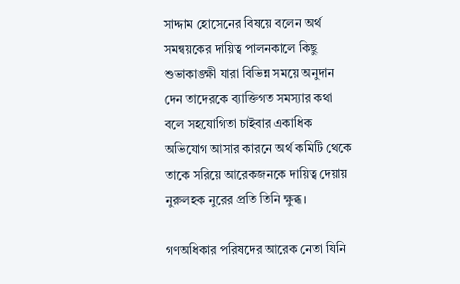সাদ্দাম হোসেনের বিষয়ে বলেন অর্থ সমন্বয়কের দায়িত্ব পালনকালে কিছু শুভাকাঙ্ক্ষী যারা বিভিন্ন সময়ে অনুদান দেন তাদেরকে ব্যাক্তিগত সমস্যার কথা বলে সহযোগিতা চাইবার একাধিক অভিযোগ আসার কারনে অর্থ কমিটি থেকে তাকে সরিয়ে আরেকজনকে দায়িত্ব দেয়ায় নুরুলহক নুরের প্রতি তিনি ক্ষুব্ধ।

গণঅধিকার পরিষদের আরেক নেতা যিনি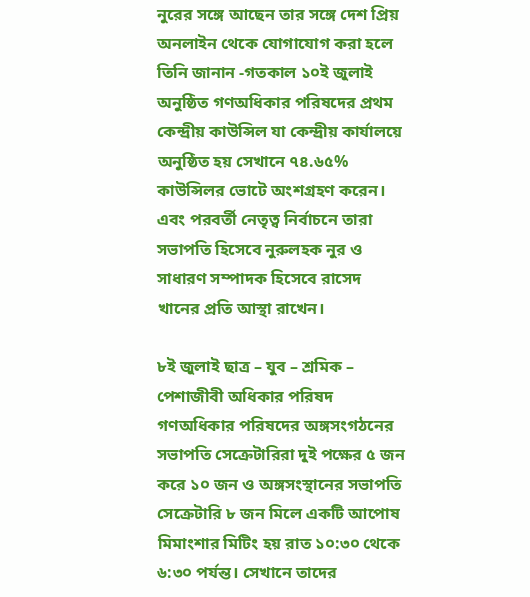নুরের সঙ্গে আছেন তার সঙ্গে দেশ প্রিয় অনলাইন থেকে যোগাযোগ করা হলে তিনি জানান -গতকাল ১০ই জুলাই অনুষ্ঠিত গণঅধিকার পরিষদের প্রথম কেন্দ্রীয় কাউন্সিল যা কেন্দ্রীয় কার্যালয়ে অনুষ্ঠিত হয় সেখানে ৭৪.৬৫% কাউন্সিলর ভোটে অংশগ্রহণ করেন। এবং পরবর্তী নেতৃত্ব নির্বাচনে তারা সভাপতি হিসেবে নুরুলহক নুর ও সাধারণ সম্পাদক হিসেবে রাসেদ খানের প্রতি আস্থা রাখেন।

৮ই জুলাই ছাত্র – যুব – শ্রমিক – পেশাজীবী অধিকার পরিষদ গণঅধিকার পরিষদের অঙ্গসংগঠনের সভাপতি সেক্রেটারিরা দুই পক্ষের ৫ জন করে ১০ জন ও অঙ্গসংস্থানের সভাপতি সেক্রেটারি ৮ জন মিলে একটি আপোষ মিমাংশার মিটিং হয় রাত ১০:৩০ থেকে ৬:৩০ পর্যন্ত। সেখানে তাদের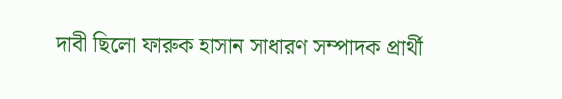দাবী ছিলো ফারুক হাসান সাধারণ সম্পাদক প্রার্থী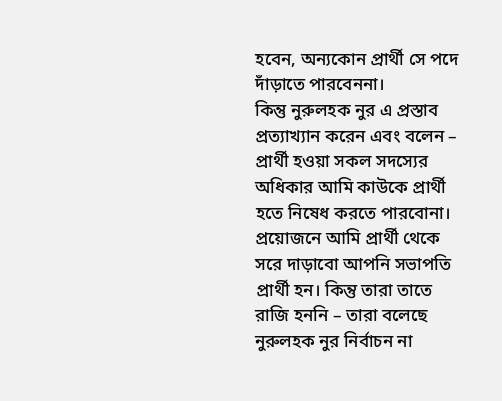হবেন, অন্যকোন প্রার্থী সে পদে দাঁড়াতে পারবেননা।
কিন্তু নুরুলহক নুর এ প্রস্তাব প্রত্যাখ্যান করেন এবং বলেন – প্রার্থী হওয়া সকল সদস্যের অধিকার আমি কাউকে প্রার্থী হতে নিষেধ করতে পারবোনা। প্রয়োজনে আমি প্রার্থী থেকে সরে দাড়াবো আপনি সভাপতি প্রার্থী হন। কিন্তু তারা তাতে রাজি হননি – তারা বলেছে নুরুলহক নুর নির্বাচন না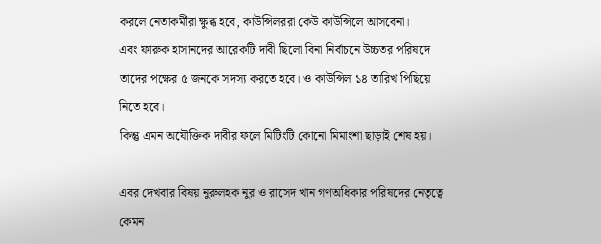করলে নেতাকর্মীরা ক্ষুব্ধ হবে, কাউন্সিলররা কেউ কাউন্সিলে আসবেনা।
এবং ফারুক হাসানদের আরেকটি দাবী ছিলো বিনা নির্বাচনে উচ্চতর পরিষদে তাদের পক্ষের ৫ জনকে সদস্য করতে হবে। ও কাউন্সিল ১৪ তারিখ পিছিয়ে নিতে হবে।
কিন্তু এমন অযৌক্তিক দাবীর ফলে মিটিংটি কোনো মিমাংশা ছাড়াই শেষ হয়।

এবর দেখবার বিষয় নুরুলহক নুর ও রাসেদ খান গণঅধিকার পরিষদের নেতৃত্বে কেমন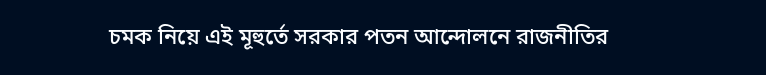চমক নিয়ে এই মূহুর্তে সরকার পতন আন্দোলনে রাজনীতির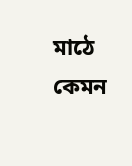মাঠে কেমন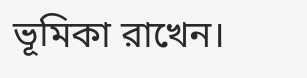ভূমিকা রাখেন।